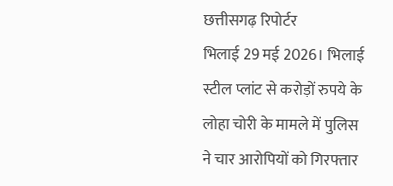छत्तीसगढ़ रिपोर्टर
भिलाई 29 मई 2026। भिलाई स्टील प्लांट से करोड़ों रुपये के लोहा चोरी के मामले में पुलिस ने चार आरोपियों को गिरफ्तार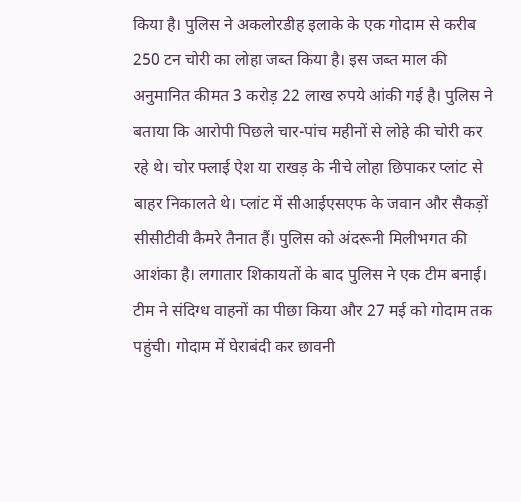किया है। पुलिस ने अकलोरडीह इलाके के एक गोदाम से करीब 250 टन चोरी का लोहा जब्त किया है। इस जब्त माल की अनुमानित कीमत 3 करोड़ 22 लाख रुपये आंकी गई है। पुलिस ने बताया कि आरोपी पिछले चार-पांच महीनों से लोहे की चोरी कर रहे थे। चोर फ्लाई ऐश या राखड़ के नीचे लोहा छिपाकर प्लांट से बाहर निकालते थे। प्लांट में सीआईएसएफ के जवान और सैकड़ों सीसीटीवी कैमरे तैनात हैं। पुलिस को अंदरूनी मिलीभगत की आशंका है। लगातार शिकायतों के बाद पुलिस ने एक टीम बनाई।
टीम ने संदिग्ध वाहनों का पीछा किया और 27 मई को गोदाम तक पहुंची। गोदाम में घेराबंदी कर छावनी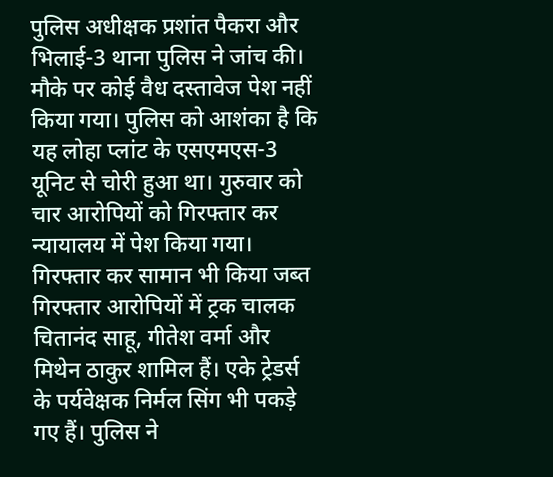पुलिस अधीक्षक प्रशांत पैकरा और भिलाई-3 थाना पुलिस ने जांच की। मौके पर कोई वैध दस्तावेज पेश नहीं किया गया। पुलिस को आशंका है कि यह लोहा प्लांट के एसएमएस-3 यूनिट से चोरी हुआ था। गुरुवार को चार आरोपियों को गिरफ्तार कर न्यायालय में पेश किया गया।
गिरफ्तार कर सामान भी किया जब्त
गिरफ्तार आरोपियों में ट्रक चालक चितानंद साहू, गीतेश वर्मा और मिथेन ठाकुर शामिल हैं। एके ट्रेडर्स के पर्यवेक्षक निर्मल सिंग भी पकड़े गए हैं। पुलिस ने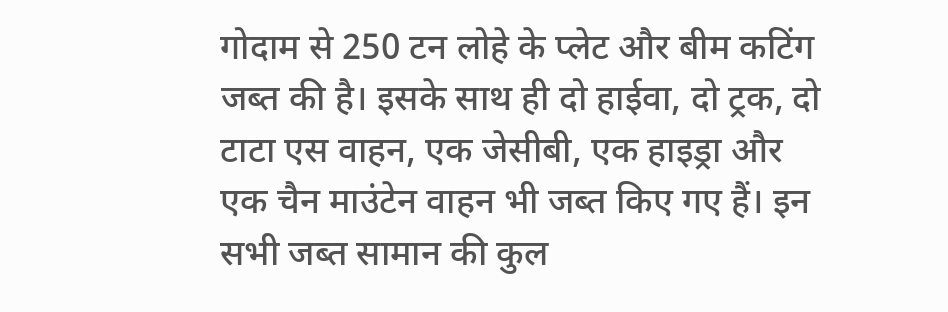गोदाम से 250 टन लोहे के प्लेट और बीम कटिंग जब्त की है। इसके साथ ही दो हाईवा, दो ट्रक, दो टाटा एस वाहन, एक जेसीबी, एक हाइड्रा और एक चैन माउंटेन वाहन भी जब्त किए गए हैं। इन सभी जब्त सामान की कुल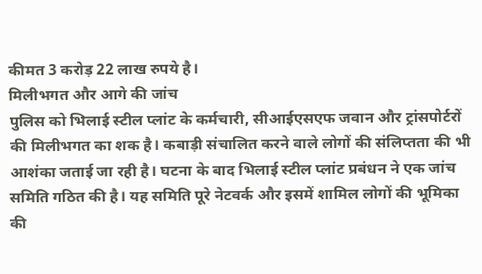कीमत 3 करोड़ 22 लाख रुपये है।
मिलीभगत और आगे की जांच
पुलिस को भिलाई स्टील प्लांट के कर्मचारी, सीआईएसएफ जवान और ट्रांसपोर्टरों की मिलीभगत का शक है। कबाड़ी संचालित करने वाले लोगों की संलिप्तता की भी आशंका जताई जा रही है। घटना के बाद भिलाई स्टील प्लांट प्रबंधन ने एक जांच समिति गठित की है। यह समिति पूरे नेटवर्क और इसमें शामिल लोगों की भूमिका की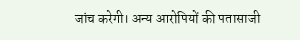जांच करेगी। अन्य आरोपियों की पतासाजी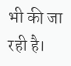भी की जा रही है।